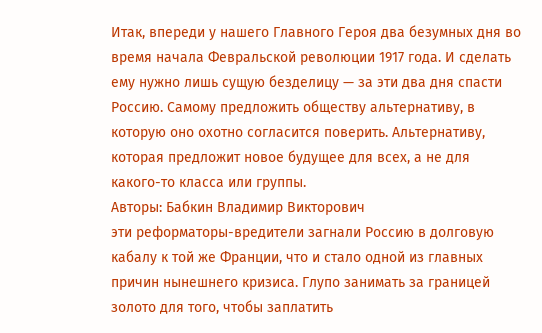Итак, впереди у нашего Главного Героя два безумных дня во время начала Февральской революции 1917 года. И сделать ему нужно лишь сущую безделицу — за эти два дня спасти Россию. Самому предложить обществу альтернативу, в которую оно охотно согласится поверить. Альтернативу, которая предложит новое будущее для всех, а не для какого-то класса или группы.
Авторы: Бабкин Владимир Викторович
эти реформаторы-вредители загнали Россию в долговую кабалу к той же Франции, что и стало одной из главных причин нынешнего кризиса. Глупо занимать за границей золото для того, чтобы заплатить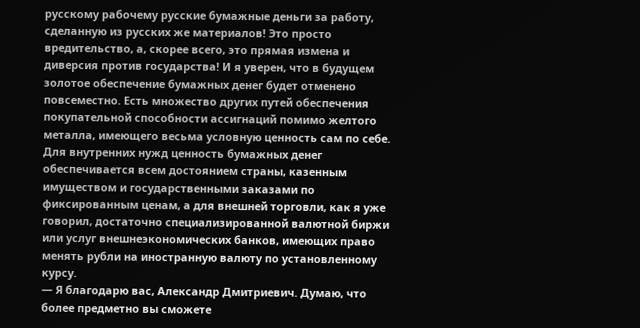русскому рабочему русские бумажные деньги за работу, сделанную из русских же материалов! Это просто вредительство, а, скорее всего, это прямая измена и диверсия против государства! И я уверен, что в будущем золотое обеспечение бумажных денег будет отменено повсеместно. Есть множество других путей обеспечения покупательной способности ассигнаций помимо желтого металла, имеющего весьма условную ценность сам по себе. Для внутренних нужд ценность бумажных денег обеспечивается всем достоянием страны, казенным имуществом и государственными заказами по фиксированным ценам, а для внешней торговли, как я уже говорил, достаточно специализированной валютной биржи или услуг внешнеэкономических банков, имеющих право менять рубли на иностранную валюту по установленному курсу.
— Я благодарю вас, Александр Дмитриевич. Думаю, что более предметно вы сможете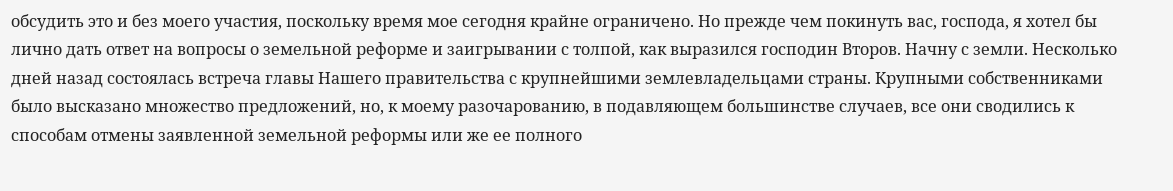обсудить это и без моего участия, поскольку время мое сегодня крайне ограничено. Но прежде чем покинуть вас, господа, я хотел бы лично дать ответ на вопросы о земельной реформе и заигрывании с толпой, как выразился господин Второв. Начну с земли. Несколько дней назад состоялась встреча главы Нашего правительства с крупнейшими землевладельцами страны. Крупными собственниками было высказано множество предложений, но, к моему разочарованию, в подавляющем большинстве случаев, все они сводились к способам отмены заявленной земельной реформы или же ее полного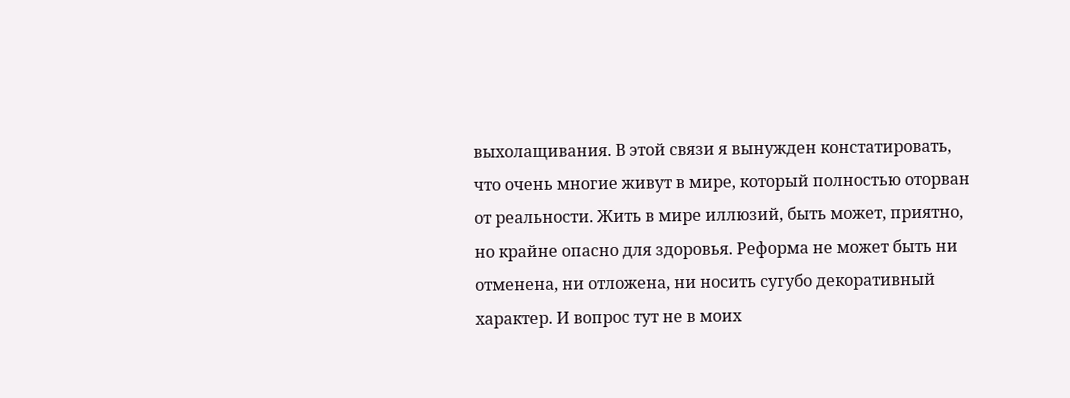выхолащивания. В этой связи я вынужден констатировать, что очень многие живут в мире, который полностью оторван от реальности. Жить в мире иллюзий, быть может, приятно, но крайне опасно для здоровья. Реформа не может быть ни отменена, ни отложена, ни носить сугубо декоративный характер. И вопрос тут не в моих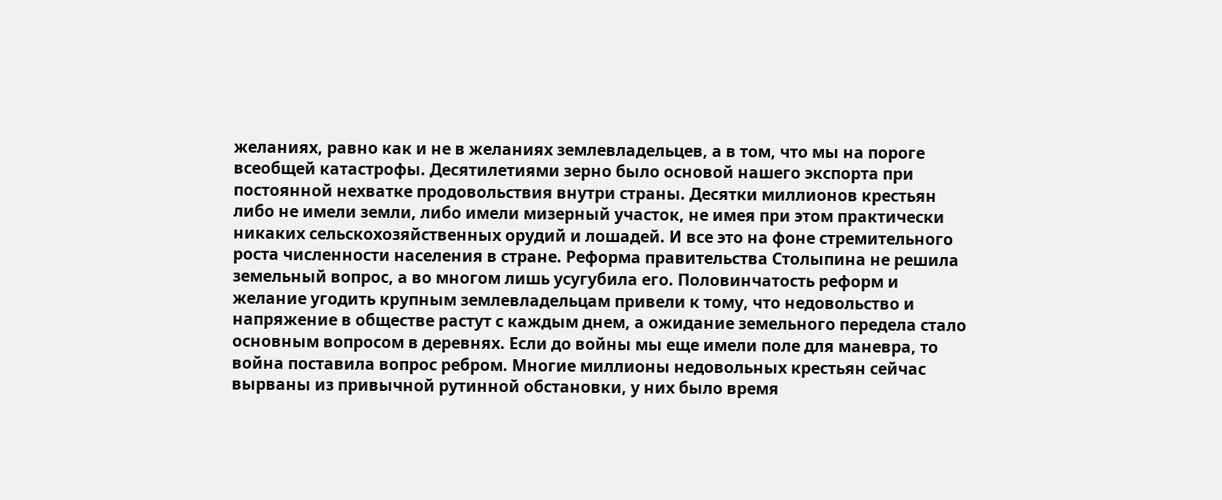желаниях, равно как и не в желаниях землевладельцев, а в том, что мы на пороге всеобщей катастрофы. Десятилетиями зерно было основой нашего экспорта при постоянной нехватке продовольствия внутри страны. Десятки миллионов крестьян либо не имели земли, либо имели мизерный участок, не имея при этом практически никаких сельскохозяйственных орудий и лошадей. И все это на фоне стремительного роста численности населения в стране. Реформа правительства Столыпина не решила земельный вопрос, а во многом лишь усугубила его. Половинчатость реформ и желание угодить крупным землевладельцам привели к тому, что недовольство и напряжение в обществе растут с каждым днем, а ожидание земельного передела стало основным вопросом в деревнях. Если до войны мы еще имели поле для маневра, то война поставила вопрос ребром. Многие миллионы недовольных крестьян сейчас вырваны из привычной рутинной обстановки, у них было время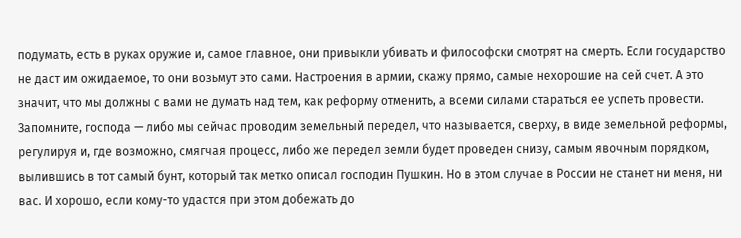подумать, есть в руках оружие и, самое главное, они привыкли убивать и философски смотрят на смерть. Если государство не даст им ожидаемое, то они возьмут это сами. Настроения в армии, скажу прямо, самые нехорошие на сей счет. А это значит, что мы должны с вами не думать над тем, как реформу отменить, а всеми силами стараться ее успеть провести. Запомните, господа — либо мы сейчас проводим земельный передел, что называется, сверху, в виде земельной реформы, регулируя и, где возможно, смягчая процесс, либо же передел земли будет проведен снизу, самым явочным порядком, вылившись в тот самый бунт, который так метко описал господин Пушкин. Но в этом случае в России не станет ни меня, ни вас. И хорошо, если кому-то удастся при этом добежать до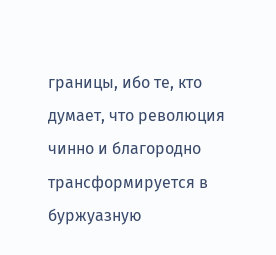границы, ибо те, кто думает, что революция чинно и благородно трансформируется в буржуазную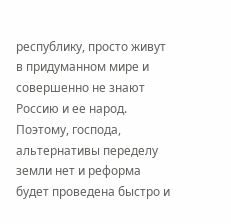республику, просто живут в придуманном мире и совершенно не знают Россию и ее народ. Поэтому, господа, альтернативы переделу земли нет и реформа будет проведена быстро и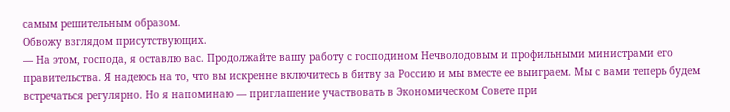самым решительным образом.
Обвожу взглядом присутствующих.
— На этом, господа, я оставлю вас. Продолжайте вашу работу с господином Нечволодовым и профильными министрами его правительства. Я надеюсь на то, что вы искренне включитесь в битву за Россию и мы вместе ее выиграем. Мы с вами теперь будем встречаться регулярно. Но я напоминаю — приглашение участвовать в Экономическом Совете при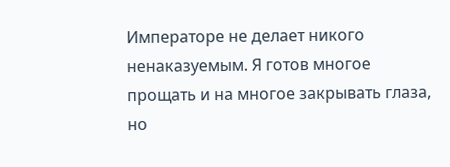Императоре не делает никого ненаказуемым. Я готов многое прощать и на многое закрывать глаза, но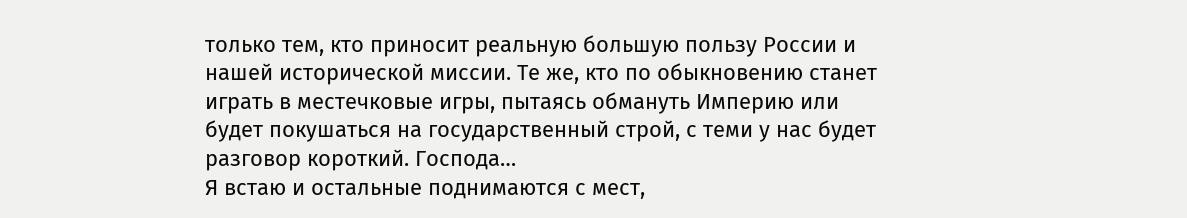только тем, кто приносит реальную большую пользу России и нашей исторической миссии. Те же, кто по обыкновению станет играть в местечковые игры, пытаясь обмануть Империю или будет покушаться на государственный строй, с теми у нас будет разговор короткий. Господа…
Я встаю и остальные поднимаются с мест,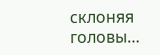склоняя головы…